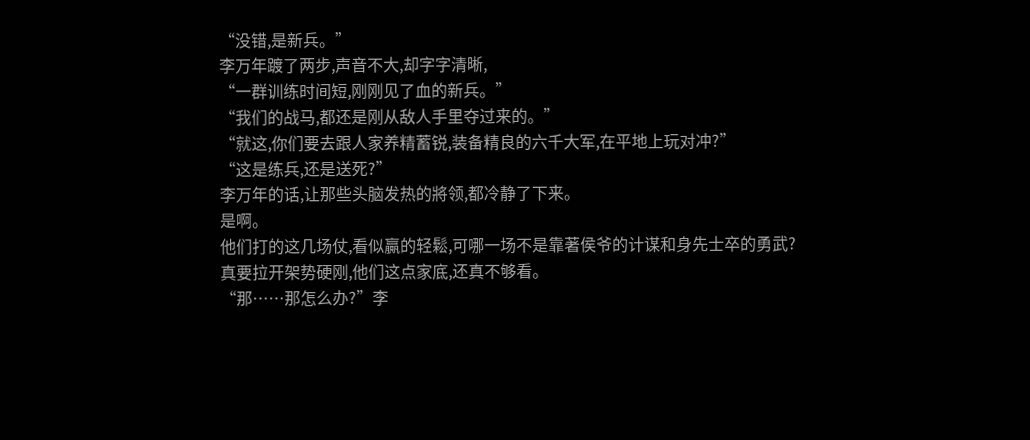“没错,是新兵。”
李万年踱了两步,声音不大,却字字清晰,
“一群训练时间短,刚刚见了血的新兵。”
“我们的战马,都还是刚从敌人手里夺过来的。”
“就这,你们要去跟人家养精蓄锐,装备精良的六千大军,在平地上玩对冲?”
“这是练兵,还是送死?”
李万年的话,让那些头脑发热的將领,都冷静了下来。
是啊。
他们打的这几场仗,看似贏的轻鬆,可哪一场不是靠著侯爷的计谋和身先士卒的勇武?
真要拉开架势硬刚,他们这点家底,还真不够看。
“那……那怎么办?”李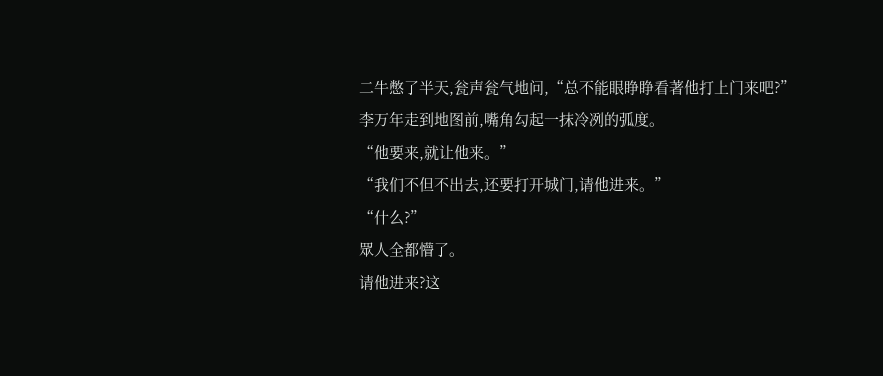二牛憋了半天,瓮声瓮气地问,“总不能眼睁睁看著他打上门来吧?”
李万年走到地图前,嘴角勾起一抹冷冽的弧度。
“他要来,就让他来。”
“我们不但不出去,还要打开城门,请他进来。”
“什么?”
眾人全都懵了。
请他进来?这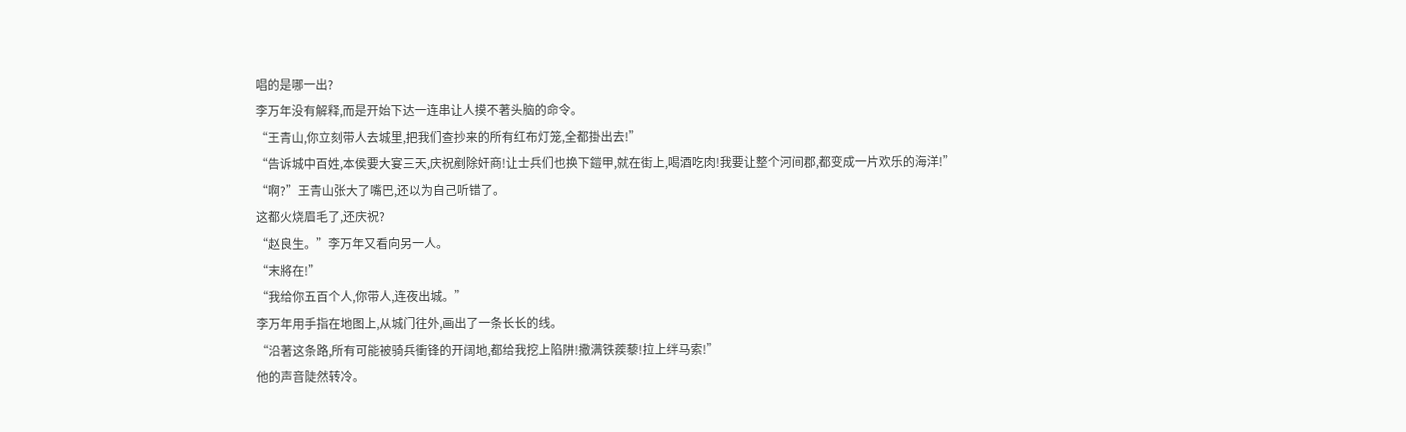唱的是哪一出?
李万年没有解释,而是开始下达一连串让人摸不著头脑的命令。
“王青山,你立刻带人去城里,把我们查抄来的所有红布灯笼,全都掛出去!”
“告诉城中百姓,本侯要大宴三天,庆祝剷除奸商!让士兵们也换下鎧甲,就在街上,喝酒吃肉!我要让整个河间郡,都变成一片欢乐的海洋!”
“啊?”王青山张大了嘴巴,还以为自己听错了。
这都火烧眉毛了,还庆祝?
“赵良生。”李万年又看向另一人。
“末將在!”
“我给你五百个人,你带人,连夜出城。”
李万年用手指在地图上,从城门往外,画出了一条长长的线。
“沿著这条路,所有可能被骑兵衝锋的开阔地,都给我挖上陷阱!撒满铁蒺藜!拉上绊马索!”
他的声音陡然转冷。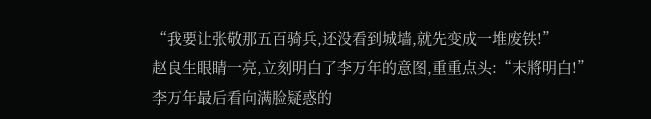“我要让张敬那五百骑兵,还没看到城墙,就先变成一堆废铁!”
赵良生眼睛一亮,立刻明白了李万年的意图,重重点头:“末將明白!”
李万年最后看向满脸疑惑的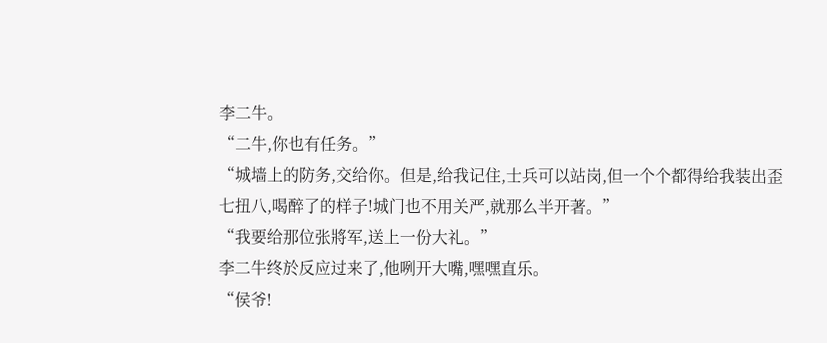李二牛。
“二牛,你也有任务。”
“城墙上的防务,交给你。但是,给我记住,士兵可以站岗,但一个个都得给我装出歪七扭八,喝醉了的样子!城门也不用关严,就那么半开著。”
“我要给那位张將军,送上一份大礼。”
李二牛终於反应过来了,他咧开大嘴,嘿嘿直乐。
“侯爷!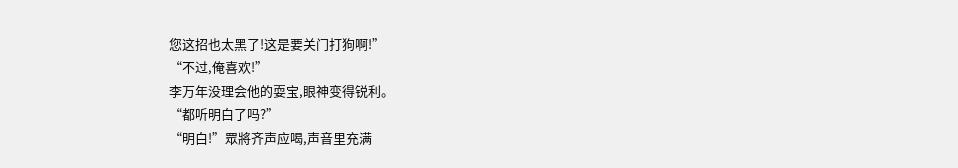您这招也太黑了!这是要关门打狗啊!”
“不过,俺喜欢!”
李万年没理会他的耍宝,眼神变得锐利。
“都听明白了吗?”
“明白!”眾將齐声应喝,声音里充满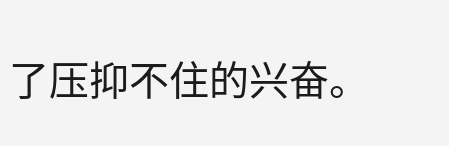了压抑不住的兴奋。